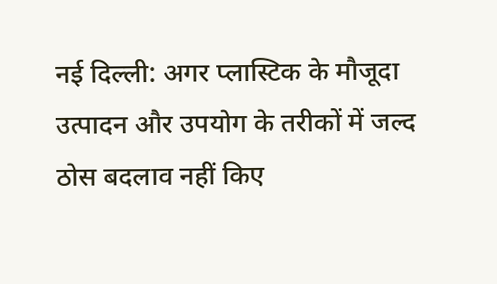नई दिल्ली: अगर प्लास्टिक के मौजूदा उत्पादन और उपयोग के तरीकों में जल्द ठोस बदलाव नहीं किए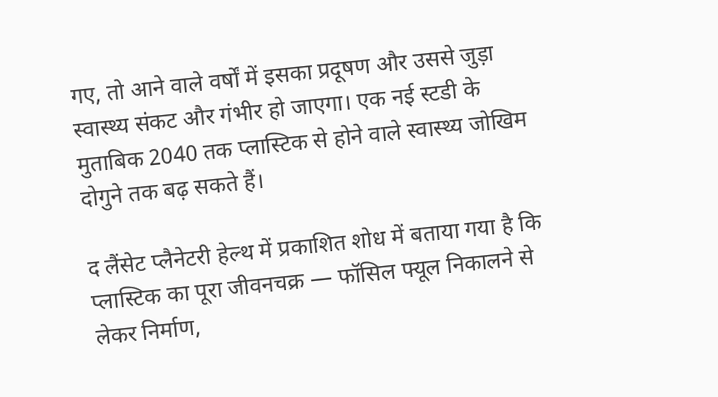गए, तो आने वाले वर्षों में इसका प्रदूषण और उससे जुड़ा स्वास्थ्य संकट और गंभीर हो जाएगा। एक नई स्टडी के मुताबिक 2040 तक प्लास्टिक से होने वाले स्वास्थ्य जोखिम दोगुने तक बढ़ सकते हैं।

द लैंसेट प्लैनेटरी हेल्थ में प्रकाशित शोध में बताया गया है कि प्लास्टिक का पूरा जीवनचक्र — फॉसिल फ्यूल निकालने से लेकर निर्माण,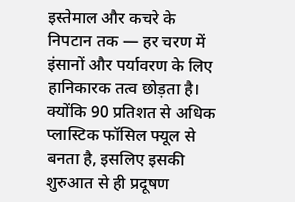इस्तेमाल और कचरे के निपटान तक — हर चरण में इंसानों और पर्यावरण के लिए हानिकारक तत्व छोड़ता है। क्योंकि 90 प्रतिशत से अधिक प्लास्टिक फॉसिल फ्यूल से बनता है, इसलिए इसकी शुरुआत से ही प्रदूषण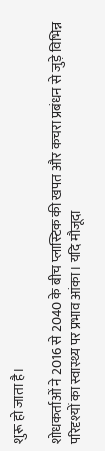शुरू हो जाता है।

शोधकर्ताओं ने 2016 से 2040 के बीच प्लास्टिक की खपत और कचरा प्रबंधन से जुड़े विभिन्न परिदृश्यों का स्वास्थ्य पर प्रभाव आंका। यदि मौजूदा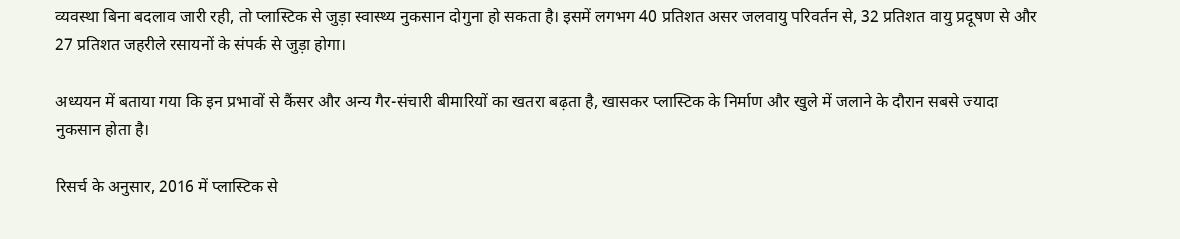व्यवस्था बिना बदलाव जारी रही, तो प्लास्टिक से जुड़ा स्वास्थ्य नुकसान दोगुना हो सकता है। इसमें लगभग 40 प्रतिशत असर जलवायु परिवर्तन से, 32 प्रतिशत वायु प्रदूषण से और 27 प्रतिशत जहरीले रसायनों के संपर्क से जुड़ा होगा।

अध्ययन में बताया गया कि इन प्रभावों से कैंसर और अन्य गैर-संचारी बीमारियों का खतरा बढ़ता है, खासकर प्लास्टिक के निर्माण और खुले में जलाने के दौरान सबसे ज्यादा नुकसान होता है।

रिसर्च के अनुसार, 2016 में प्लास्टिक से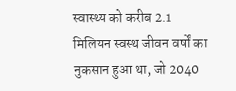स्वास्थ्य को करीब 2.1 मिलियन स्वस्थ जीवन वर्षों का नुकसान हुआ था, जो 2040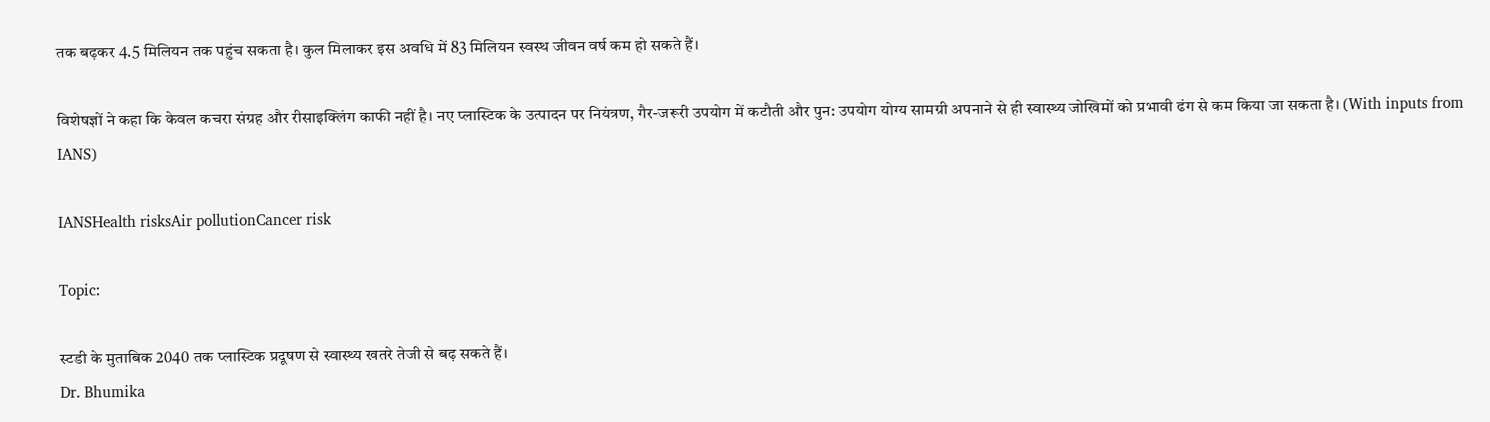तक बढ़कर 4.5 मिलियन तक पहुंच सकता है। कुल मिलाकर इस अवधि में 83 मिलियन स्वस्थ जीवन वर्ष कम हो सकते हैं।

विशेषज्ञों ने कहा कि केवल कचरा संग्रह और रीसाइक्लिंग काफी नहीं है। नए प्लास्टिक के उत्पादन पर नियंत्रण, गैर-जरूरी उपयोग में कटौती और पुन: उपयोग योग्य सामग्री अपनाने से ही स्वास्थ्य जोखिमों को प्रभावी ढंग से कम किया जा सकता है। (With inputs from IANS)

IANSHealth risksAir pollutionCancer risk

Topic:

स्टडी के मुताबिक 2040 तक प्लास्टिक प्रदूषण से स्वास्थ्य खतरे तेजी से बढ़ सकते हैं।
Dr. Bhumika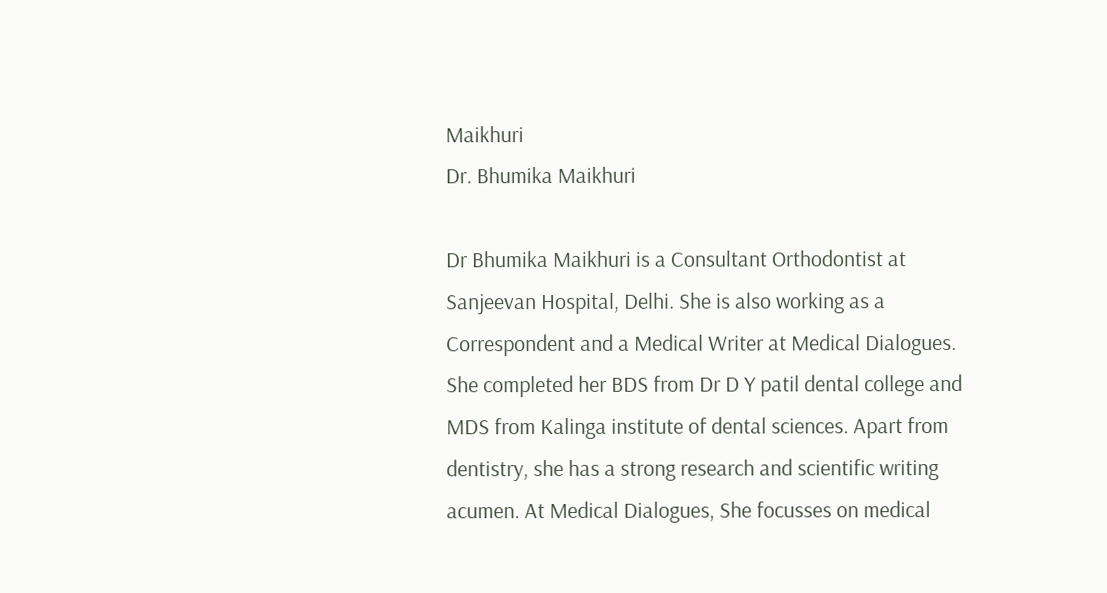Maikhuri
Dr. Bhumika Maikhuri

Dr Bhumika Maikhuri is a Consultant Orthodontist at Sanjeevan Hospital, Delhi. She is also working as a Correspondent and a Medical Writer at Medical Dialogues. She completed her BDS from Dr D Y patil dental college and MDS from Kalinga institute of dental sciences. Apart from dentistry, she has a strong research and scientific writing acumen. At Medical Dialogues, She focusses on medical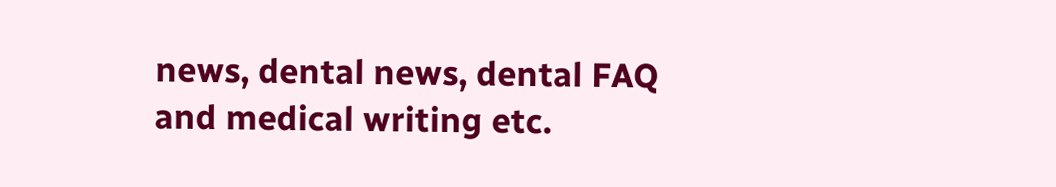news, dental news, dental FAQ and medical writing etc.